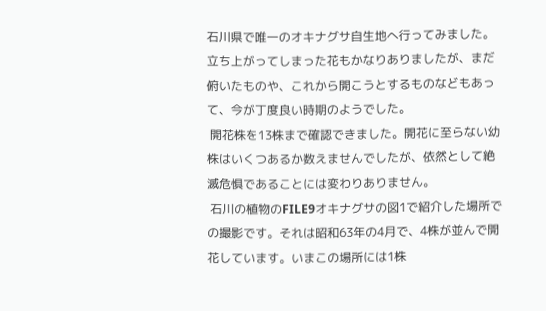石川県で唯一のオキナグサ自生地へ行ってみました。
立ち上がってしまった花もかなりありましたが、まだ俯いたものや、これから開こうとするものなどもあって、今が丁度良い時期のようでした。
 開花株を13株まで確認できました。開花に至らない幼株はいくつあるか数えませんでしたが、依然として絶滅危惧であることには変わりありません。
 石川の植物のFILE9オキナグサの図1で紹介した場所での撮影です。それは昭和63年の4月で、4株が並んで開花しています。いまこの場所には1株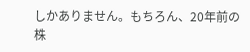しかありません。もちろん、20年前の株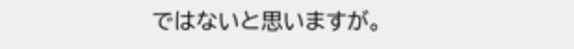ではないと思いますが。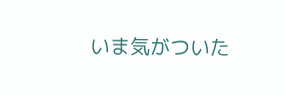いま気がついた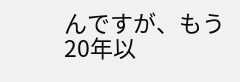んですが、もう20年以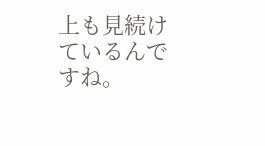上も見続けているんですね。